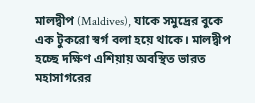মালদ্বীপ (Maldives), যাকে সমুদ্রের বুকে এক টুকরো স্বর্গ বলা হয়ে থাকে। মালদ্বীপ হচ্ছে দক্ষিণ এশিয়ায় অবস্থিত ভারত মহাসাগরের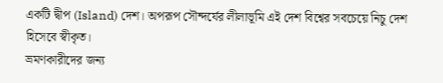একটি দ্বীপ (Island) দেশ। অপরূপ সৌন্দর্যের লীলাভূমি এই দেশ বিশ্বের সবচেয়ে নিচু দেশ হিসেবে স্বীকৃত।
ভ্রমণকারীদের জন্য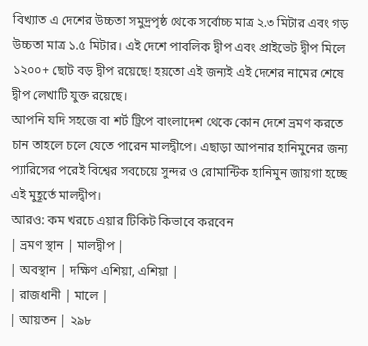বিখ্যাত এ দেশের উচ্চতা সমুদ্রপৃষ্ঠ থেকে সর্বোচ্চ মাত্র ২.৩ মিটার এবং গড় উচ্চতা মাত্র ১.৫ মিটার। এই দেশে পাবলিক দ্বীপ এবং প্রাইভেট দ্বীপ মিলে ১২০০+ ছোট বড় দ্বীপ রয়েছে! হয়তো এই জন্যই এই দেশের নামের শেষে দ্বীপ লেখাটি যুক্ত রয়েছে।
আপনি যদি সহজে বা শর্ট ট্রিপে বাংলাদেশ থেকে কোন দেশে ভ্রমণ করতে চান তাহলে চলে যেতে পারেন মালদ্বীপে। এছাড়া আপনার হানিমুনের জন্য প্যারিসের পরেই বিশ্বের সবচেয়ে সুন্দর ও রোমান্টিক হানিমুন জায়গা হচ্ছে এই মুহূর্তে মালদ্বীপ।
আরও: কম খরচে এয়ার টিকিট কিভাবে করবেন
| ভ্রমণ স্থান | মালদ্বীপ |
| অবস্থান | দক্ষিণ এশিয়া, এশিয়া |
| রাজধানী | মালে |
| আয়তন | ২৯৮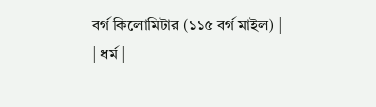বর্গ কিলোমিটার (১১৫ বর্গ মাইল) |
| ধর্ম |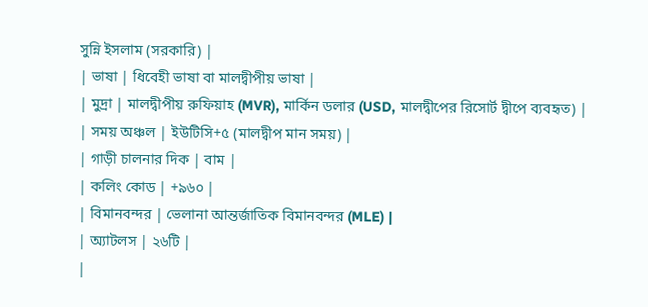সুন্নি ইসলাম (সরকারি) |
| ভাষা | ধিবেহী ভাষা বা মালদ্বীপীয় ভাষা |
| মুদ্রা | মালদ্বীপীয় রুফিয়াহ (MVR), মার্কিন ডলার (USD, মালদ্বীপের রিসোর্ট দ্বীপে ব্যবহৃত) |
| সময় অঞ্চল | ইউটিসি+৫ (মালদ্বীপ মান সময়) |
| গাড়ী চালনার দিক | বাম |
| কলিং কোড | +৯৬০ |
| বিমানবন্দর | ভেলানা আন্তর্জাতিক বিমানবন্দর (MLE) |
| অ্যাটলস | ২৬টি |
|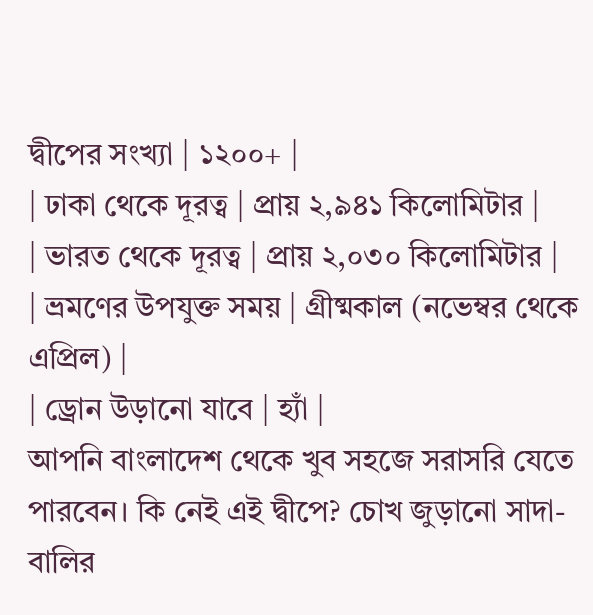দ্বীপের সংখ্যা | ১২০০+ |
| ঢাকা থেকে দূরত্ব | প্রায় ২,৯৪১ কিলোমিটার |
| ভারত থেকে দূরত্ব | প্রায় ২,০৩০ কিলোমিটার |
| ভ্রমণের উপযুক্ত সময় | গ্রীষ্মকাল (নভেম্বর থেকে এপ্রিল) |
| ড্রোন উড়ানো যাবে | হ্যাঁ |
আপনি বাংলাদেশ থেকে খুব সহজে সরাসরি যেতে পারবেন। কি নেই এই দ্বীপে? চোখ জুড়ানো সাদা-বালির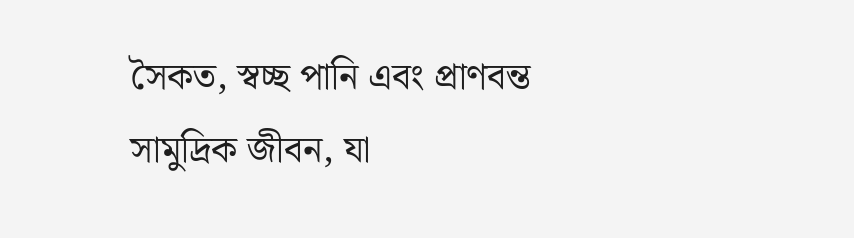সৈকত, স্বচ্ছ পানি এবং প্রাণবন্ত সামুদ্রিক জীবন, যা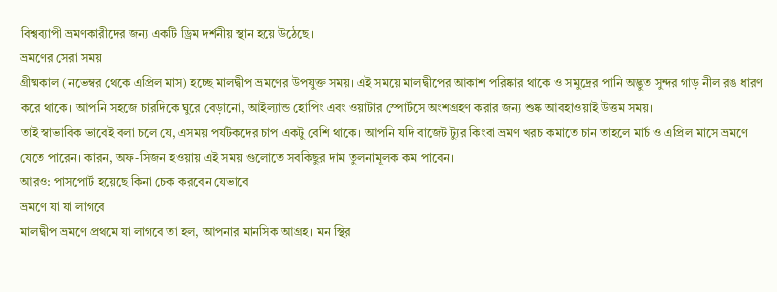বিশ্বব্যাপী ভ্রমণকারীদের জন্য একটি ড্রিম দর্শনীয় স্থান হয়ে উঠেছে।
ভ্রমণের সেরা সময়
গ্রীষ্মকাল (নভেম্বর থেকে এপ্রিল মাস) হচ্ছে মালদ্বীপ ভ্রমণের উপযুক্ত সময়। এই সময়ে মালদ্বীপের আকাশ পরিষ্কার থাকে ও সমুদ্রের পানি অদ্ভুত সুন্দর গাড় নীল রঙ ধারণ করে থাকে। আপনি সহজে চারদিকে ঘুরে বেড়ানো, আইল্যান্ড হোপিং এবং ওয়াটার স্পোর্টসে অংশগ্রহণ করার জন্য শুষ্ক আবহাওয়াই উত্তম সময়।
তাই স্বাভাবিক ভাবেই বলা চলে যে, এসময় পর্যটকদের চাপ একটু বেশি থাকে। আপনি যদি বাজেট ট্যুর কিংবা ভ্রমণ খরচ কমাতে চান তাহলে মার্চ ও এপ্রিল মাসে ভ্রমণে যেতে পারেন। কারন, অফ-সিজন হওয়ায় এই সময় গুলোতে সবকিছুর দাম তুলনামূলক কম পাবেন।
আরও: পাসপোর্ট হয়েছে কিনা চেক করবেন যেভাবে
ভ্রমণে যা যা লাগবে
মালদ্বীপ ভ্রমণে প্রথমে যা লাগবে তা হল, আপনার মানসিক আগ্রহ। মন স্থির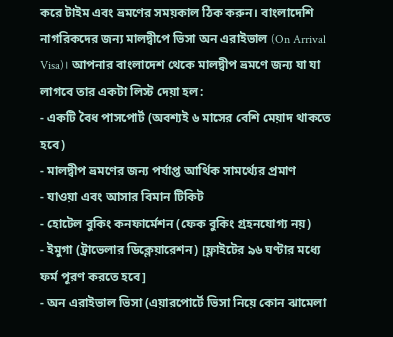করে টাইম এবং ভ্রমণের সময়কাল ঠিক করুন। বাংলাদেশি নাগরিকদের জন্য মালদ্বীপে ভিসা অন এরাইভাল (On Arrival Visa)। আপনার বাংলাদেশ থেকে মালদ্বীপ ভ্রমণে জন্য যা যা লাগবে তার একটা লিস্ট দেয়া হল:
- একটি বৈধ পাসপোর্ট (অবশ্যই ৬ মাসের বেশি মেয়াদ থাকতে হবে)
- মালদ্বীপ ভ্রমণের জন্য পর্যাপ্ত আর্থিক সামর্থ্যের প্রমাণ
- যাওয়া এবং আসার বিমান টিকিট
- হোটেল বুকিং কনফার্মেশন (ফেক বুকিং গ্রহনযোগ্য নয়)
- ইমুগা (ট্রাভেলার ডিক্লেয়ারেশন) [ফ্লাইটের ৯৬ ঘণ্টার মধ্যে ফর্ম পূরণ করতে হবে]
- অন এরাইভাল ভিসা (এয়ারপোর্টে ভিসা নিয়ে কোন ঝামেলা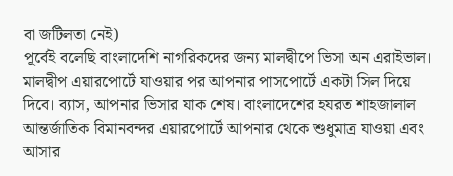বা জটিলতা নেই)
পূর্বেই বলেছি বাংলাদেশি নাগরিকদের জন্য মালদ্বীপে ভিসা অন এরাইভাল। মালদ্বীপ এয়ারপোর্টে যাওয়ার পর আপনার পাসপোর্টে একটা সিল দিয়ে দিবে। ব্যাস, আপনার ভিসার যাক শেষ। বাংলাদেশের হযরত শাহজালাল আন্তর্জাতিক বিমানবন্দর এয়ারপোর্টে আপনার থেকে শুধুমাত্র যাওয়া এবং আসার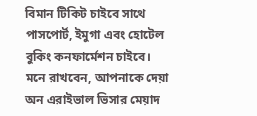বিমান টিকিট চাইবে সাথে পাসপোর্ট, ইমুগা এবং হোটেল বুকিং কনফার্মেশন চাইবে।
মনে রাখবেন, আপনাকে দেয়া অন এরাইভাল ভিসার মেয়াদ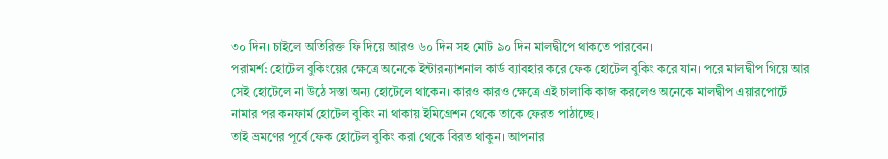৩০ দিন। চাইলে অতিরিক্ত ফি দিয়ে আরও ৬০ দিন সহ মোট ৯০ দিন মালদ্বীপে থাকতে পারবেন।
পরামর্শ: হোটেল বুকিংয়ের ক্ষেত্রে অনেকে ইন্টারন্যাশনাল কার্ড ব্যাবহার করে ফেক হোটেল বুকিং করে যান। পরে মালদ্বীপ গিয়ে আর সেই হোটেলে না উঠে সস্তা অন্য হোটেলে থাকেন। কারও কারও ক্ষেত্রে এই চালাকি কাজ করলেও অনেকে মালদ্বীপ এয়ারপোর্টে নামার পর কনফার্ম হোটেল বুকিং না থাকায় ইমিগ্রেশন থেকে তাকে ফেরত পাঠাচ্ছে।
তাই ভ্রমণের পূর্বে ফেক হোটেল বুকিং করা থেকে বিরত থাকুন। আপনার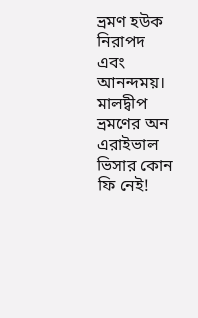ভ্রমণ হউক নিরাপদ এবং আনন্দময়। মালদ্বীপ ভ্রমণের অন এরাইভাল ভিসার কোন ফি নেই!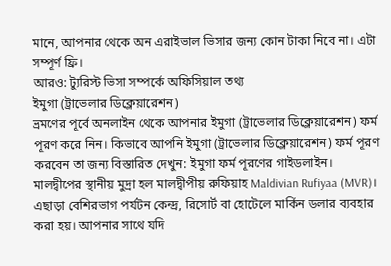মানে, আপনার থেকে অন এরাইভাল ভিসার জন্য কোন টাকা নিবে না। এটা সম্পূর্ণ ফ্রি।
আরও: ট্যুরিস্ট ভিসা সম্পর্কে অফিসিয়াল তথ্য
ইমুগা (ট্রাভেলার ডিক্লেয়ারেশন)
ভ্রমণের পূর্বে অনলাইন থেকে আপনার ইমুগা (ট্রাভেলার ডিক্লেয়ারেশন) ফর্ম পূরণ করে নিন। কিভাবে আপনি ইমুগা (ট্রাভেলার ডিক্লেয়ারেশন) ফর্ম পূরণ করবেন তা জন্য বিস্তারিত দেখুন: ইমুগা ফর্ম পূরণের গাইডলাইন।
মালদ্বীপের স্থানীয় মুদ্রা হল মালদ্বীপীয় রুফিয়াহ Maldivian Rufiyaa (MVR)। এছাড়া বেশিরভাগ পর্যটন কেন্দ্র, রিসোর্ট বা হোটেলে মার্কিন ডলার ব্যবহার করা হয়। আপনার সাথে যদি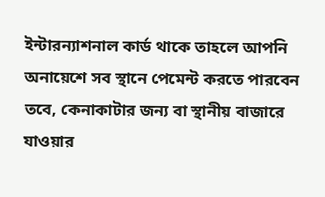ইন্টারন্যাশনাল কার্ড থাকে তাহলে আপনি অনায়েশে সব স্থানে পেমেন্ট করতে পারবেন তবে, কেনাকাটার জন্য বা স্থানীয় বাজারে যাওয়ার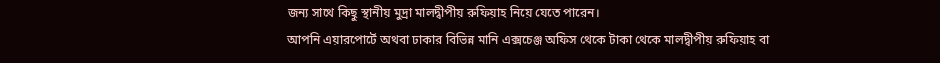জন্য সাথে কিছু স্থানীয় মুদ্রা মালদ্বীপীয় রুফিয়াহ নিয়ে যেতে পারেন।
আপনি এয়ারপোর্টে অথবা ঢাকার বিভিন্ন মানি এক্সচেঞ্জ অফিস থেকে টাকা থেকে মালদ্বীপীয় রুফিয়াহ বা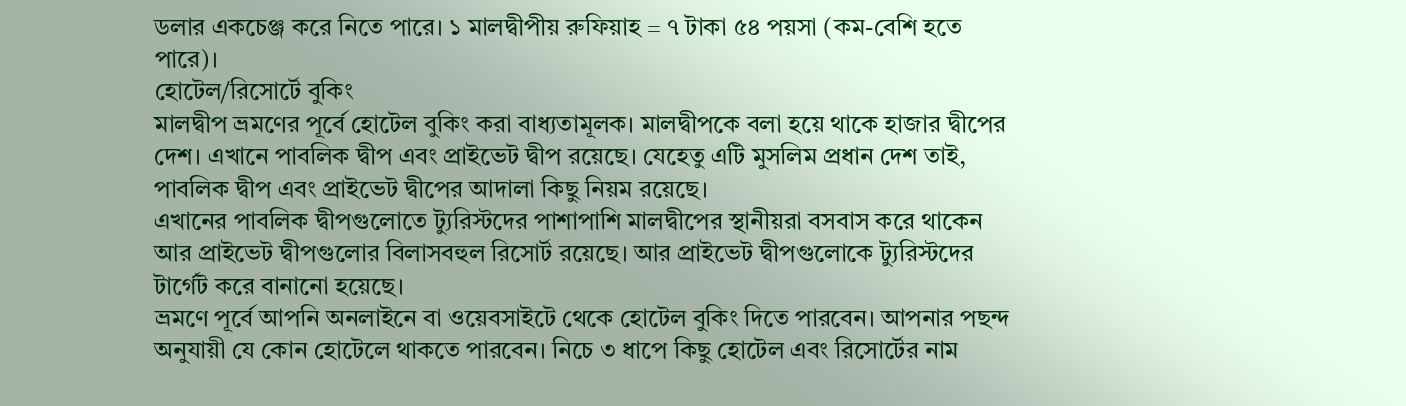ডলার একচেঞ্জ করে নিতে পারে। ১ মালদ্বীপীয় রুফিয়াহ = ৭ টাকা ৫৪ পয়সা (কম-বেশি হতে পারে)।
হোটেল/রিসোর্টে বুকিং
মালদ্বীপ ভ্রমণের পূর্বে হোটেল বুকিং করা বাধ্যতামূলক। মালদ্বীপকে বলা হয়ে থাকে হাজার দ্বীপের দেশ। এখানে পাবলিক দ্বীপ এবং প্রাইভেট দ্বীপ রয়েছে। যেহেতু এটি মুসলিম প্রধান দেশ তাই, পাবলিক দ্বীপ এবং প্রাইভেট দ্বীপের আদালা কিছু নিয়ম রয়েছে।
এখানের পাবলিক দ্বীপগুলোতে ট্যুরিস্টদের পাশাপাশি মালদ্বীপের স্থানীয়রা বসবাস করে থাকেন আর প্রাইভেট দ্বীপগুলোর বিলাসবহুল রিসোর্ট রয়েছে। আর প্রাইভেট দ্বীপগুলোকে ট্যুরিস্টদের টার্গেট করে বানানো হয়েছে।
ভ্রমণে পূর্বে আপনি অনলাইনে বা ওয়েবসাইটে থেকে হোটেল বুকিং দিতে পারবেন। আপনার পছন্দ অনুযায়ী যে কোন হোটেলে থাকতে পারবেন। নিচে ৩ ধাপে কিছু হোটেল এবং রিসোর্টের নাম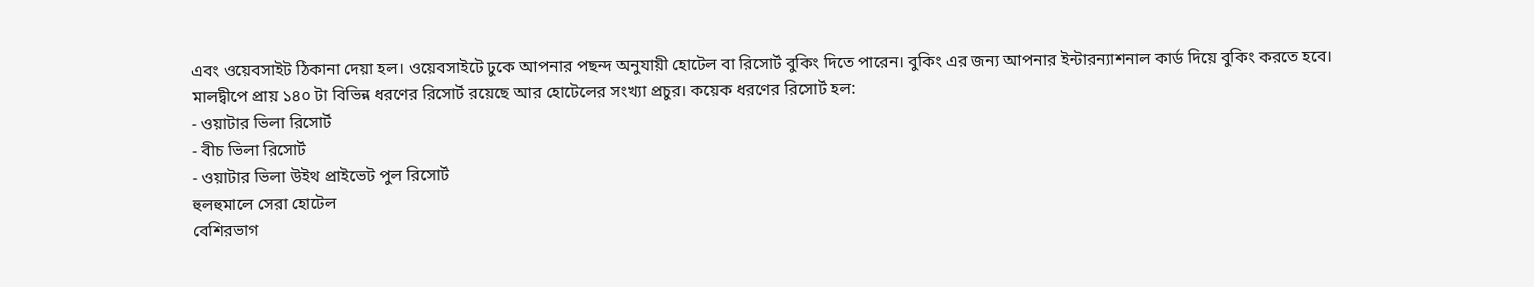এবং ওয়েবসাইট ঠিকানা দেয়া হল। ওয়েবসাইটে ঢুকে আপনার পছন্দ অনুযায়ী হোটেল বা রিসোর্ট বুকিং দিতে পারেন। বুকিং এর জন্য আপনার ইন্টারন্যাশনাল কার্ড দিয়ে বুকিং করতে হবে।
মালদ্বীপে প্রায় ১৪০ টা বিভিন্ন ধরণের রিসোর্ট রয়েছে আর হোটেলের সংখ্যা প্রচুর। কয়েক ধরণের রিসোর্ট হল:
- ওয়াটার ভিলা রিসোর্ট
- বীচ ভিলা রিসোর্ট
- ওয়াটার ভিলা উইথ প্রাইভেট পুল রিসোর্ট
হুলহুমালে সেরা হোটেল
বেশিরভাগ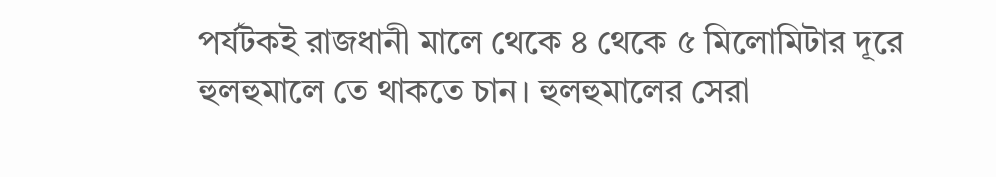পর্যটকই রাজধানী মালে থেকে ৪ থেকে ৫ মিলোমিটার দূরে হুলহুমালে তে থাকতে চান। হুলহুমালের সেরা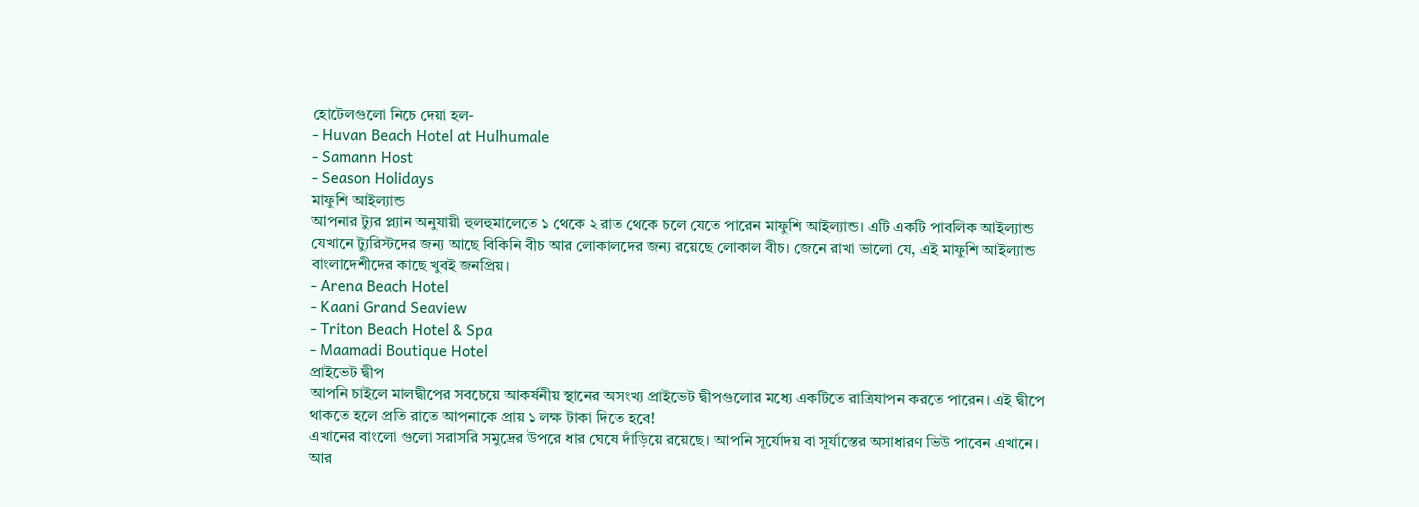হোটেলগুলো নিচে দেয়া হল-
- Huvan Beach Hotel at Hulhumale
- Samann Host
- Season Holidays
মাফুশি আইল্যান্ড
আপনার ট্যুর প্ল্যান অনুযায়ী হুলহুমালেতে ১ থেকে ২ রাত থেকে চলে যেতে পারেন মাফুশি আইল্যান্ড। এটি একটি পাবলিক আইল্যান্ড যেখানে ট্যুরিস্টদের জন্য আছে বিকিনি বীচ আর লোকালদের জন্য রয়েছে লোকাল বীচ। জেনে রাখা ভালো যে, এই মাফুশি আইল্যান্ড বাংলাদেশীদের কাছে খুবই জনপ্রিয়।
- Arena Beach Hotel
- Kaani Grand Seaview
- Triton Beach Hotel & Spa
- Maamadi Boutique Hotel
প্রাইভেট দ্বীপ
আপনি চাইলে মালদ্বীপের সবচেয়ে আকর্ষনীয় স্থানের অসংখ্য প্রাইভেট দ্বীপগুলোর মধ্যে একটিতে রাত্রিযাপন করতে পারেন। এই দ্বীপে থাকতে হলে প্রতি রাতে আপনাকে প্রায় ১ লক্ষ টাকা দিতে হবে!
এখানের বাংলো গুলো সরাসরি সমুদ্রের উপরে ধার ঘেষে দাঁড়িয়ে রয়েছে। আপনি সূর্যোদয় বা সূর্যাস্তের অসাধারণ ভিউ পাবেন এখানে। আর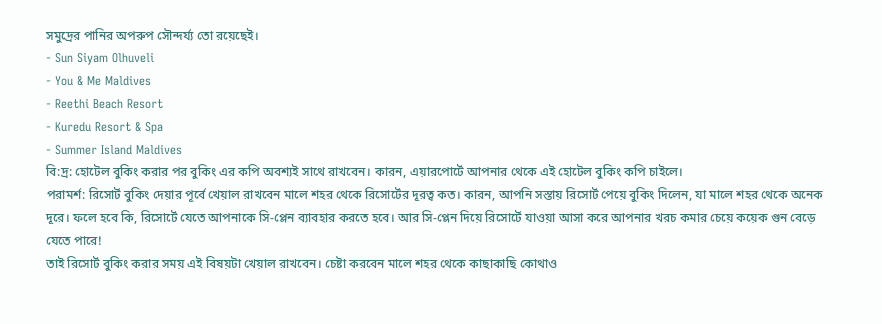সমুদ্রের পানির অপরুপ সৌন্দর্য্য তো রয়েছেই।
- Sun Siyam Olhuveli
- You & Me Maldives
- Reethi Beach Resort
- Kuredu Resort & Spa
- Summer Island Maldives
বি:দ্র: হোটেল বুকিং করার পর বুকিং এর কপি অবশ্যই সাথে রাখবেন। কারন, এয়ারপোর্টে আপনার থেকে এই হোটেল বুকিং কপি চাইলে।
পরামর্শ: রিসোর্ট বুকিং দেয়ার পূর্বে খেয়াল রাখবেন মালে শহর থেকে রিসোর্টের দূরত্ব কত। কারন, আপনি সস্তায় রিসোর্ট পেয়ে বুকিং দিলেন, যা মালে শহর থেকে অনেক দূরে। ফলে হবে কি, রিসোর্টে যেতে আপনাকে সি-প্লেন ব্যাবহার করতে হবে। আর সি-প্লেন দিয়ে রিসোর্টে যাওয়া আসা করে আপনার খরচ কমার চেয়ে কয়েক গুন বেড়ে যেতে পারে!
তাই রিসোর্ট বুকিং করার সময় এই বিষয়টা খেয়াল রাখবেন। চেষ্টা করবেন মালে শহর থেকে কাছাকাছি কোথাও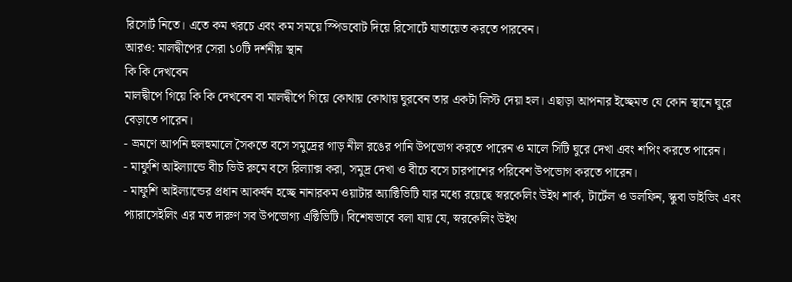রিসোর্ট নিতে। এতে কম খরচে এবং কম সময়ে স্পিডবোট দিয়ে রিসোর্টে যাতায়েত করতে পারবেন।
আরও: মালদ্বীপের সেরা ১০টি দর্শনীয় স্থান
কি কি দেখবেন
মালদ্বীপে গিয়ে কি কি দেখবেন বা মালদ্বীপে গিয়ে কোথায় কোথায় ঘুরবেন তার একটা লিস্ট দেয়া হল। এছাড়া আপনার ইচ্ছেমত যে কোন স্থানে ঘুরে বেড়াতে পারেন।
- ভ্রমণে আপনি হুলহুমালে সৈকতে বসে সমুদ্রের গাড় নীল রঙের পানি উপভোগ করতে পারেন ও মালে সিটি ঘুরে দেখা এবং শপিং করতে পারেন।
- মাফুশি আইল্যান্ডে বীচ ভিউ রুমে বসে রিল্যাক্স করা, সমুদ্র দেখা ও বীচে বসে চারপাশের পরিবেশ উপভোগ করতে পারেন।
- মাফুশি আইল্যান্ডের প্রধান আকর্ষন হচ্ছে নানারকম ওয়াটার অ্যাক্টিভিটি যার মধ্যে রয়েছে স্নরকেলিং উইথ শার্ক, টার্টেল ও ডলফিন, স্কুবা ডাইভিং এবং প্যারাসেইলিং এর মত দারুণ সব উপভোগ্য এক্টিভিটি। বিশেষভাবে বলা যায় যে, স্নরকেলিং উইথ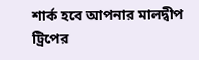শার্ক হবে আপনার মালদ্বীপ ট্রিপের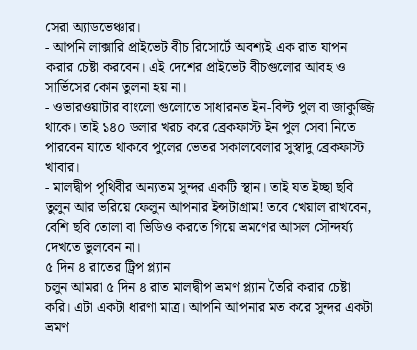সেরা অ্যাডভেঞ্চার।
- আপনি লাক্সারি প্রাইভেট বীচ রিসোর্টে অবশ্যই এক রাত যাপন করার চেষ্টা করবেন। এই দেশের প্রাইভেট বীচগুলোর আবহ ও সার্ভিসের কোন তুলনা হয় না।
- ওভারওয়াটার বাংলো গুলোতে সাধারনত ইন-বিল্ট পুল বা জাকুজ্জি থাকে। তাই ১৪০ ডলার খরচ করে ব্রেকফাস্ট ইন পুল সেবা নিতে পারবেন যাতে থাকবে পুলের ভেতর সকালবেলার সুস্বাদু ব্রেকফাস্ট খাবার।
- মালদ্বীপ পৃথিবীর অন্যতম সুন্দর একটি স্থান। তাই যত ইচ্ছা ছবি তুলুন আর ভরিয়ে ফেলুন আপনার ইন্সটাগ্রাম! তবে খেয়াল রাখবেন, বেশি ছবি তোলা বা ভিডিও করতে গিয়ে ভ্রমণের আসল সৌন্দর্য্য দেখতে ভুলবেন না।
৫ দিন ৪ রাতের ট্রিপ প্ল্যান
চলুন আমরা ৫ দিন ৪ রাত মালদ্বীপ ভ্রমণ প্ল্যান তৈরি করার চেষ্টা করি। এটা একটা ধারণা মাত্র। আপনি আপনার মত করে সুন্দর একটা ভ্রমণ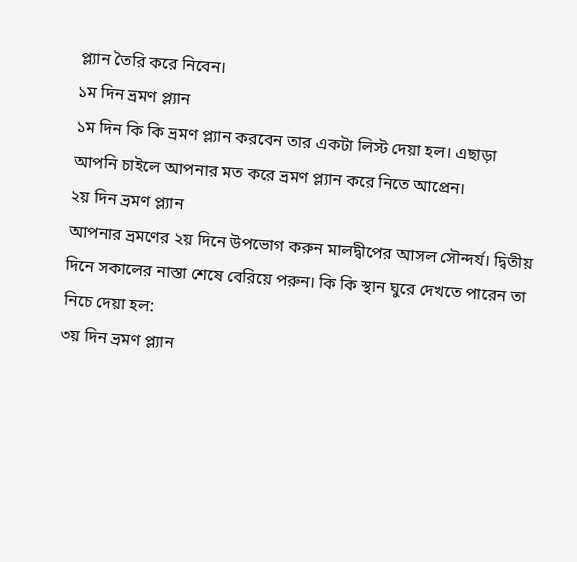প্ল্যান তৈরি করে নিবেন।
১ম দিন ভ্রমণ প্ল্যান
১ম দিন কি কি ভ্রমণ প্ল্যান করবেন তার একটা লিস্ট দেয়া হল। এছাড়া আপনি চাইলে আপনার মত করে ভ্রমণ প্ল্যান করে নিতে আপ্রেন।
২য় দিন ভ্রমণ প্ল্যান
আপনার ভ্রমণের ২য় দিনে উপভোগ করুন মালদ্বীপের আসল সৌন্দর্য। দ্বিতীয় দিনে সকালের নাস্তা শেষে বেরিয়ে পরুন। কি কি স্থান ঘুরে দেখতে পারেন তা নিচে দেয়া হল:
৩য় দিন ভ্রমণ প্ল্যান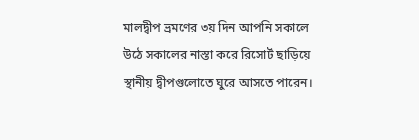মালদ্বীপ ভ্রমণের ৩য় দিন আপনি সকালে উঠে সকালের নাস্তা করে রিসোর্ট ছাড়িয়ে স্থানীয় দ্বীপগুলোতে ঘুরে আসতে পারেন।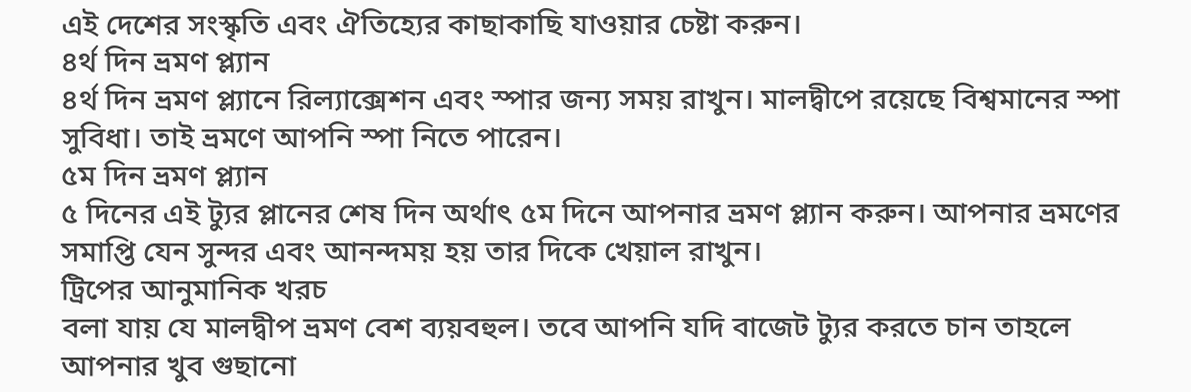এই দেশের সংস্কৃতি এবং ঐতিহ্যের কাছাকাছি যাওয়ার চেষ্টা করুন।
৪র্থ দিন ভ্রমণ প্ল্যান
৪র্থ দিন ভ্রমণ প্ল্যানে রিল্যাক্সেশন এবং স্পার জন্য সময় রাখুন। মালদ্বীপে রয়েছে বিশ্বমানের স্পা সুবিধা। তাই ভ্রমণে আপনি স্পা নিতে পারেন।
৫ম দিন ভ্রমণ প্ল্যান
৫ দিনের এই ট্যুর প্লানের শেষ দিন অর্থাৎ ৫ম দিনে আপনার ভ্রমণ প্ল্যান করুন। আপনার ভ্রমণের সমাপ্তি যেন সুন্দর এবং আনন্দময় হয় তার দিকে খেয়াল রাখুন।
ট্রিপের আনুমানিক খরচ
বলা যায় যে মালদ্বীপ ভ্রমণ বেশ ব্যয়বহুল। তবে আপনি যদি বাজেট ট্যুর করতে চান তাহলে আপনার খুব গুছানো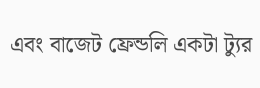এবং বাজেট ফ্রেন্ডলি একটা ট্যুর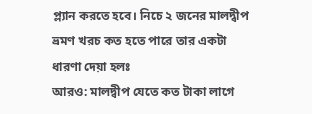প্ল্যান করতে হবে। নিচে ২ জনের মালদ্বীপ ভ্রমণ খরচ কত হতে পারে তার একটা ধারণা দেয়া হলঃ
আরও: মালদ্বীপ যেতে কত টাকা লাগে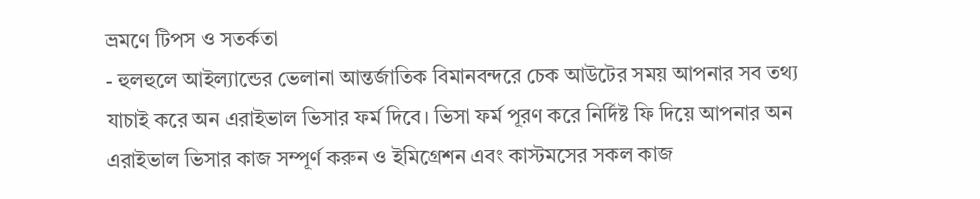ভ্রমণে টিপস ও সতর্কতা
- হুলহুলে আইল্যান্ডের ভেলানা আন্তর্জাতিক বিমানবন্দরে চেক আউটের সময় আপনার সব তথ্য যাচাই করে অন এরাইভাল ভিসার ফর্ম দিবে। ভিসা ফর্ম পূরণ করে নির্দিষ্ট ফি দিয়ে আপনার অন এরাইভাল ভিসার কাজ সম্পূর্ণ করুন ও ইমিগ্রেশন এবং কাস্টমসের সকল কাজ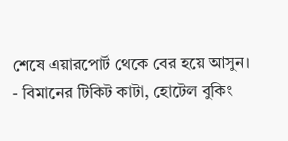শেষে এয়ারপোর্ট থেকে বের হয়ে আসুন।
- বিমানের টিকিট কাটা, হোটেল বুকিং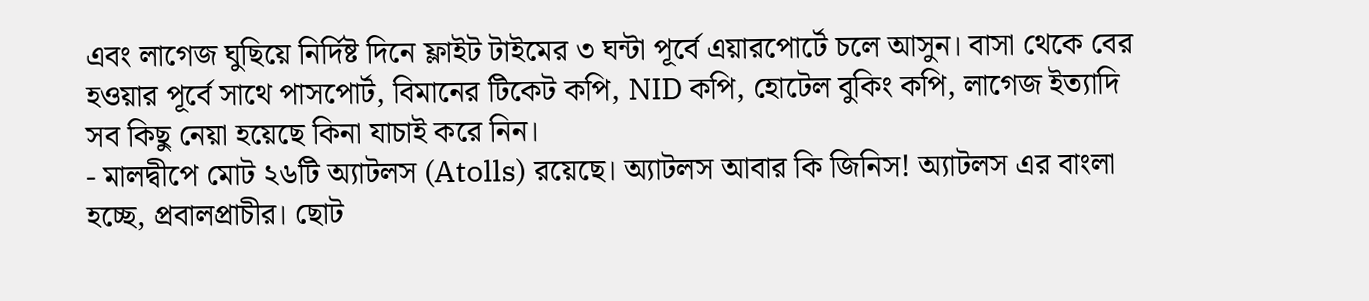এবং লাগেজ ঘুছিয়ে নির্দিষ্ট দিনে ফ্লাইট টাইমের ৩ ঘন্টা পূর্বে এয়ারপোর্টে চলে আসুন। বাসা থেকে বের হওয়ার পূর্বে সাথে পাসপোর্ট, বিমানের টিকেট কপি, NID কপি, হোটেল বুকিং কপি, লাগেজ ইত্যাদি সব কিছু নেয়া হয়েছে কিনা যাচাই করে নিন।
- মালদ্বীপে মোট ২৬টি অ্যাটলস (Atolls) রয়েছে। অ্যাটলস আবার কি জিনিস! অ্যাটলস এর বাংলা হচ্ছে, প্রবালপ্রাচীর। ছোট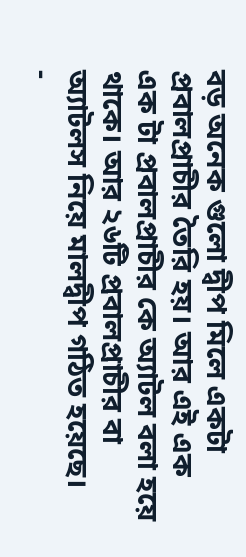বড় অনেক গুলো দ্বীপ মিলে একটা প্রবালপ্রাচীর তৈরি হয়। আর এই এক এক টা প্রবালপ্রাচীর কে অ্যাটল বলা হয়ে থাকে। আর ২৬টি প্রবালপ্রাচীর বা অ্যাটলস নিয়ে মালদ্বীপ গঠিত হয়েছে।
-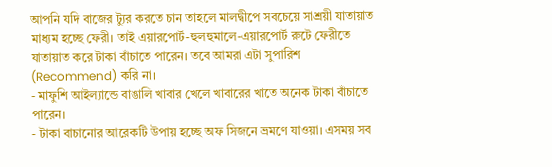আপনি যদি বাজের ট্যুর করতে চান তাহলে মালদ্বীপে সবচেয়ে সাশ্রয়ী যাতায়াত মাধ্যম হচ্ছে ফেরী। তাই এয়ারপোর্ট-হুলহুমালে-এয়ারপোর্ট রুটে ফেরীতে যাতায়াত করে টাকা বাঁচাতে পারেন। তবে আমরা এটা সুপারিশ (Recommend) করি না।
- মাফুশি আইল্যান্ডে বাঙালি খাবার খেলে খাবারের খাতে অনেক টাকা বাঁচাতে পারেন।
- টাকা বাচানোর আরেকটি উপায় হচ্ছে অফ সিজনে ভ্রমণে যাওয়া। এসময় সব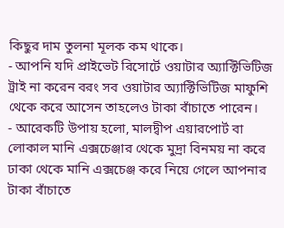কিছুর দাম তুলনা মূলক কম থাকে।
- আপনি যদি প্রাইভেট রিসোর্টে ওয়াটার অ্যাক্টিভিটিজ ট্রাই না করেন বরং সব ওয়াটার অ্যাক্টিভিটিজ মাফুশি থেকে করে আসেন তাহলেও টাকা বাঁচাতে পারেন।
- আরেকটি উপায় হলো, মালদ্বীপ এয়ারপোর্ট বা লোকাল মানি এক্সচেঞ্জার থেকে মুদ্রা বিনময় না করে ঢাকা থেকে মানি এক্সচেঞ্জ করে নিয়ে গেলে আপনার টাকা বাঁচাতে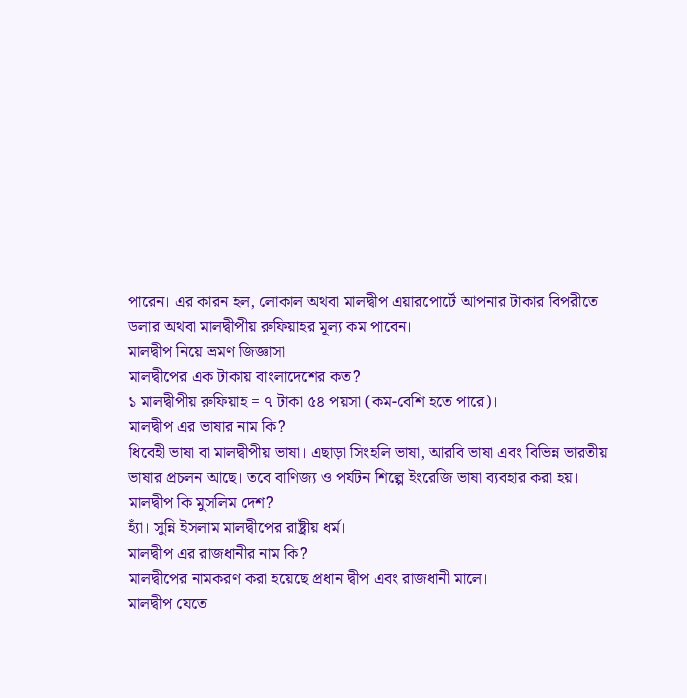পারেন। এর কারন হল, লোকাল অথবা মালদ্বীপ এয়ারপোর্টে আপনার টাকার বিপরীতে ডলার অথবা মালদ্বীপীয় রুফিয়াহর মূল্য কম পাবেন।
মালদ্বীপ নিয়ে ভ্রমণ জিজ্ঞাসা
মালদ্বীপের এক টাকায় বাংলাদেশের কত?
১ মালদ্বীপীয় রুফিয়াহ = ৭ টাকা ৫৪ পয়সা (কম-বেশি হতে পারে)।
মালদ্বীপ এর ভাষার নাম কি?
ধিবেহী ভাষা বা মালদ্বীপীয় ভাষা। এছাড়া সিংহলি ভাষা, আরবি ভাষা এবং বিভিন্ন ভারতীয় ভাষার প্রচলন আছে। তবে বাণিজ্য ও পর্যটন শিল্পে ইংরেজি ভাষা ব্যবহার করা হয়।
মালদ্বীপ কি মুসলিম দেশ?
হ্যাঁ। সুন্নি ইসলাম মালদ্বীপের রাষ্ট্রীয় ধর্ম।
মালদ্বীপ এর রাজধানীর নাম কি?
মালদ্বীপের নামকরণ করা হয়েছে প্রধান দ্বীপ এবং রাজধানী মালে।
মালদ্বীপ যেতে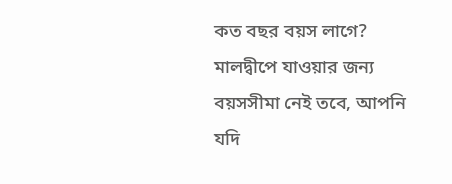কত বছর বয়স লাগে?
মালদ্বীপে যাওয়ার জন্য বয়সসীমা নেই তবে, আপনি যদি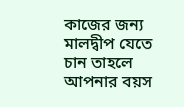কাজের জন্য মালদ্বীপ যেতে চান তাহলে আপনার বয়স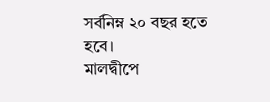সর্বনিম্ন ২০ বছর হতে হবে।
মালদ্বীপে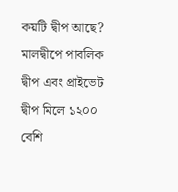কয়টি দ্বীপ আছে?
মালদ্বীপে পাবলিক দ্বীপ এবং প্রাইভেট দ্বীপ মিলে ১২০০ বেশি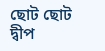ছোট ছোট দ্বীপ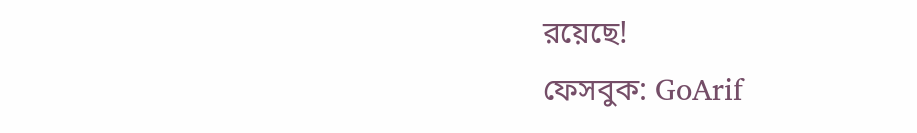রয়েছে!
ফেসবুক: GoArif